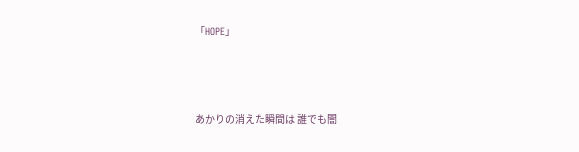「HOPE」



あかりの消えた瞬間は 誰でも闇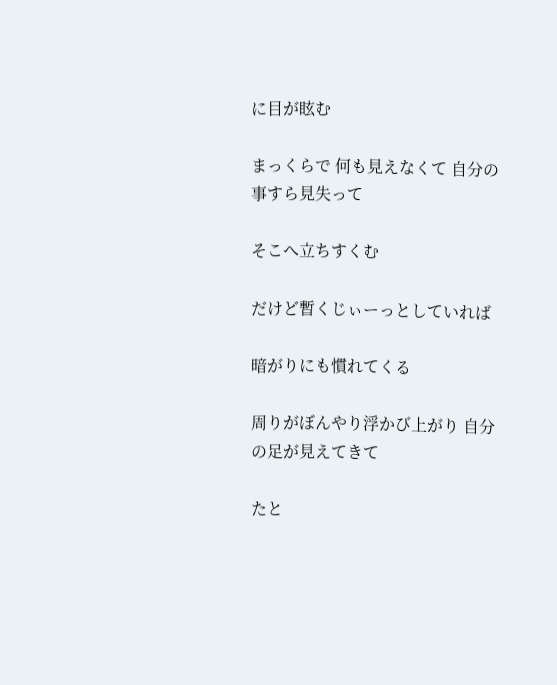に目が眩む

まっくらで 何も見えなくて 自分の事すら見失って

そこへ立ちすくむ

だけど暫くじぃーっとしていれば

暗がりにも慣れてくる

周りがぼんやり浮かび上がり 自分の足が見えてきて

たと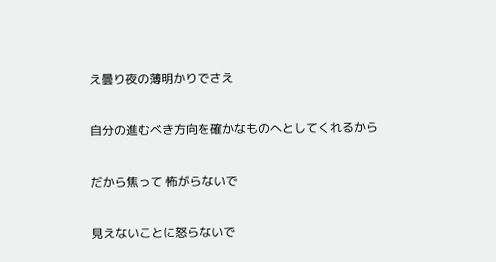え曇り夜の薄明かりでさえ

自分の進むべき方向を確かなものへとしてくれるから

だから焦って 怖がらないで

見えないことに怒らないで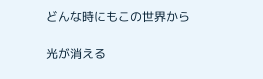どんな時にもこの世界から

光が消える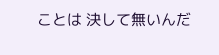ことは 決して無いんだ